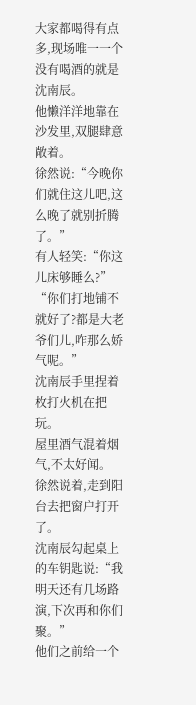大家都喝得有点多,现场唯一一个没有喝酒的就是沈南辰。
他懒洋洋地靠在沙发里,双腿肆意敞着。
徐然说:“今晚你们就住这儿吧,这么晚了就别折腾了。”
有人轻笑:“你这儿床够睡么?”
“你们打地铺不就好了?都是大老爷们儿,咋那么娇气呢。”
沈南辰手里捏着枚打火机在把玩。
屋里酒气混着烟气,不太好闻。
徐然说着,走到阳台去把窗户打开了。
沈南辰勾起桌上的车钥匙说:“我明天还有几场路演,下次再和你们聚。”
他们之前给一个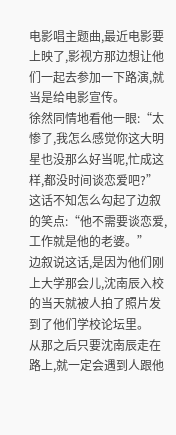电影唱主题曲,最近电影要上映了,影视方那边想让他们一起去参加一下路演,就当是给电影宣传。
徐然同情地看他一眼:“太惨了,我怎么感觉你这大明星也没那么好当呢,忙成这样,都没时间谈恋爱吧?”
这话不知怎么勾起了边叙的笑点:“他不需要谈恋爱,工作就是他的老婆。”
边叙说这话,是因为他们刚上大学那会儿,沈南辰入校的当天就被人拍了照片发到了他们学校论坛里。
从那之后只要沈南辰走在路上,就一定会遇到人跟他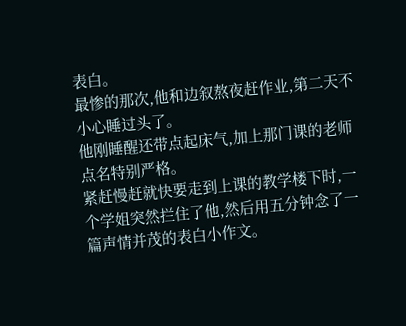表白。
最惨的那次,他和边叙熬夜赶作业,第二天不小心睡过头了。
他刚睡醒还带点起床气,加上那门课的老师点名特别严格。
紧赶慢赶就快要走到上课的教学楼下时,一个学姐突然拦住了他,然后用五分钟念了一篇声情并茂的表白小作文。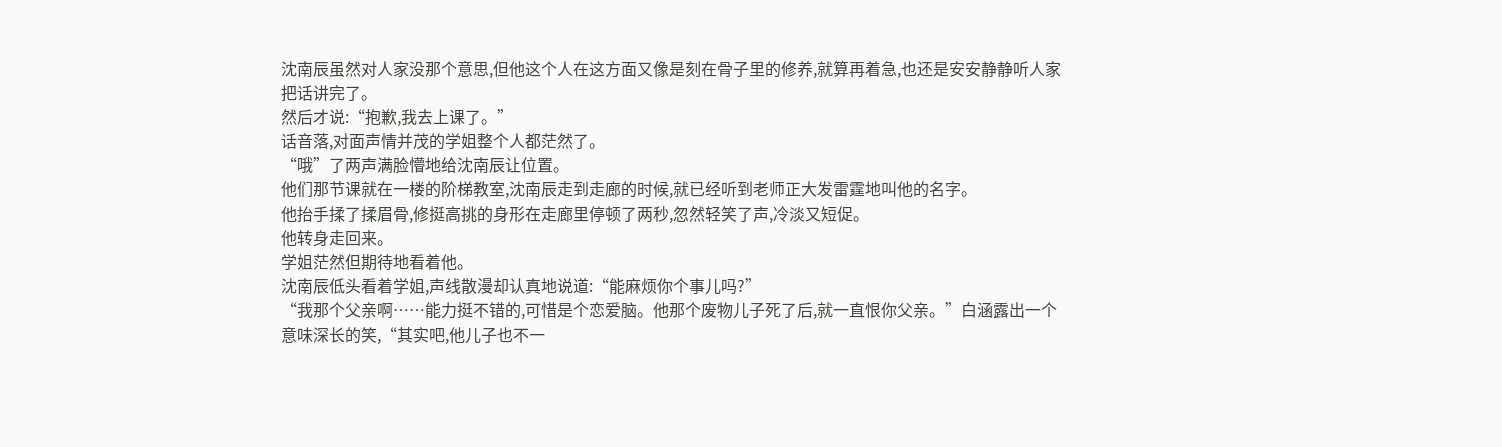沈南辰虽然对人家没那个意思,但他这个人在这方面又像是刻在骨子里的修养,就算再着急,也还是安安静静听人家把话讲完了。
然后才说:“抱歉,我去上课了。”
话音落,对面声情并茂的学姐整个人都茫然了。
“哦”了两声满脸懵地给沈南辰让位置。
他们那节课就在一楼的阶梯教室,沈南辰走到走廊的时候,就已经听到老师正大发雷霆地叫他的名字。
他抬手揉了揉眉骨,修挺高挑的身形在走廊里停顿了两秒,忽然轻笑了声,冷淡又短促。
他转身走回来。
学姐茫然但期待地看着他。
沈南辰低头看着学姐,声线散漫却认真地说道:“能麻烦你个事儿吗?”
“我那个父亲啊……能力挺不错的,可惜是个恋爱脑。他那个废物儿子死了后,就一直恨你父亲。”白涵露出一个意味深长的笑,“其实吧,他儿子也不一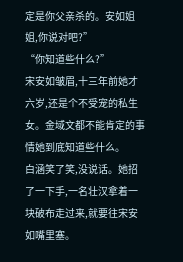定是你父亲杀的。安如姐姐,你说对吧?”
“你知道些什么?”
宋安如皱眉,十三年前她才六岁,还是个不受宠的私生女。金域文都不能肯定的事情她到底知道些什么。
白涵笑了笑,没说话。她招了一下手,一名壮汉拿着一块破布走过来,就要往宋安如嘴里塞。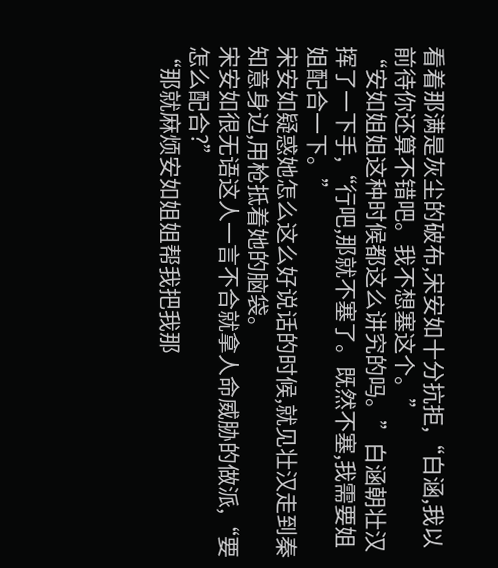看着那满是灰尘的破布,宋安如十分抗拒,“白涵,我以前待你还算不错吧。我不想塞这个。”
“安如姐姐这种时候都这么讲究的吗。”白涵朝壮汉挥了一下手,“行吧,那就不塞了。既然不塞,我需要姐姐配合一下。”
宋安如疑惑她怎么这么好说话的时候,就见壮汉走到秦知意身边,用枪抵着她的脑袋。
宋安如很无语这人一言不合就拿人命威胁的做派,“要怎么配合?”
“那就麻烦安如姐姐帮我把我那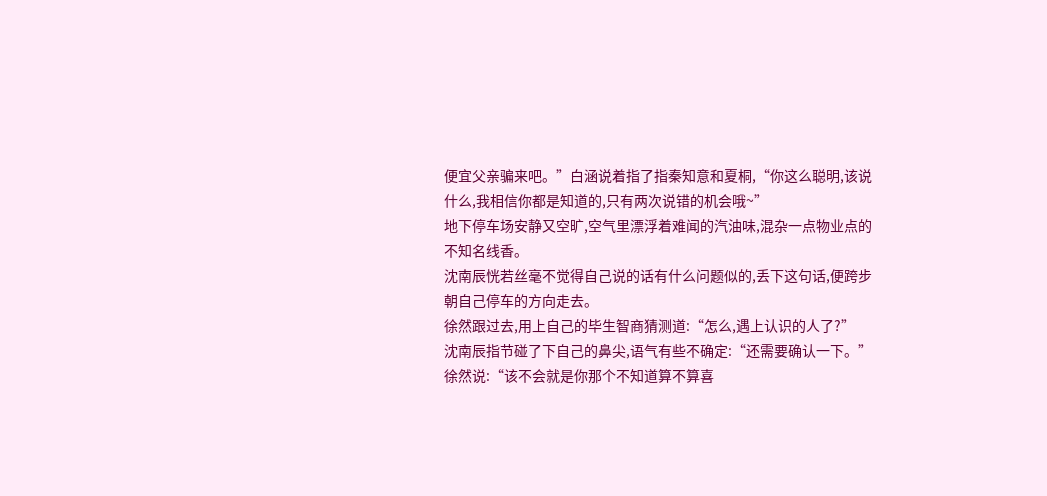便宜父亲骗来吧。”白涵说着指了指秦知意和夏桐,“你这么聪明,该说什么,我相信你都是知道的,只有两次说错的机会哦~”
地下停车场安静又空旷,空气里漂浮着难闻的汽油味,混杂一点物业点的不知名线香。
沈南辰恍若丝毫不觉得自己说的话有什么问题似的,丢下这句话,便跨步朝自己停车的方向走去。
徐然跟过去,用上自己的毕生智商猜测道:“怎么,遇上认识的人了?”
沈南辰指节碰了下自己的鼻尖,语气有些不确定:“还需要确认一下。”
徐然说:“该不会就是你那个不知道算不算喜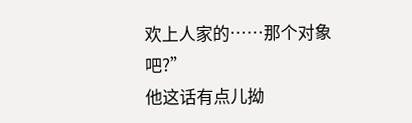欢上人家的……那个对象吧?”
他这话有点儿拗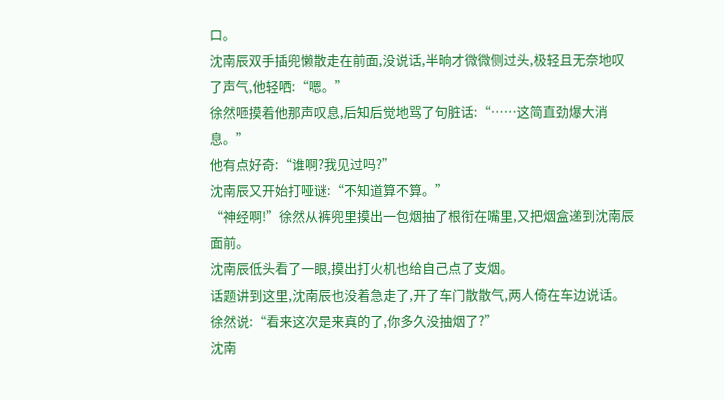口。
沈南辰双手插兜懒散走在前面,没说话,半晌才微微侧过头,极轻且无奈地叹了声气,他轻哂:“嗯。”
徐然咂摸着他那声叹息,后知后觉地骂了句脏话:“……这简直劲爆大消息。”
他有点好奇:“谁啊?我见过吗?”
沈南辰又开始打哑谜:“不知道算不算。”
“神经啊!”徐然从裤兜里摸出一包烟抽了根衔在嘴里,又把烟盒递到沈南辰面前。
沈南辰低头看了一眼,摸出打火机也给自己点了支烟。
话题讲到这里,沈南辰也没着急走了,开了车门散散气,两人倚在车边说话。
徐然说:“看来这次是来真的了,你多久没抽烟了?”
沈南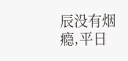辰没有烟瘾,平日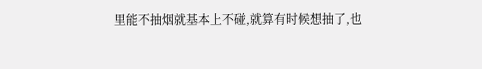里能不抽烟就基本上不碰,就算有时候想抽了,也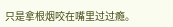只是拿根烟咬在嘴里过过瘾。